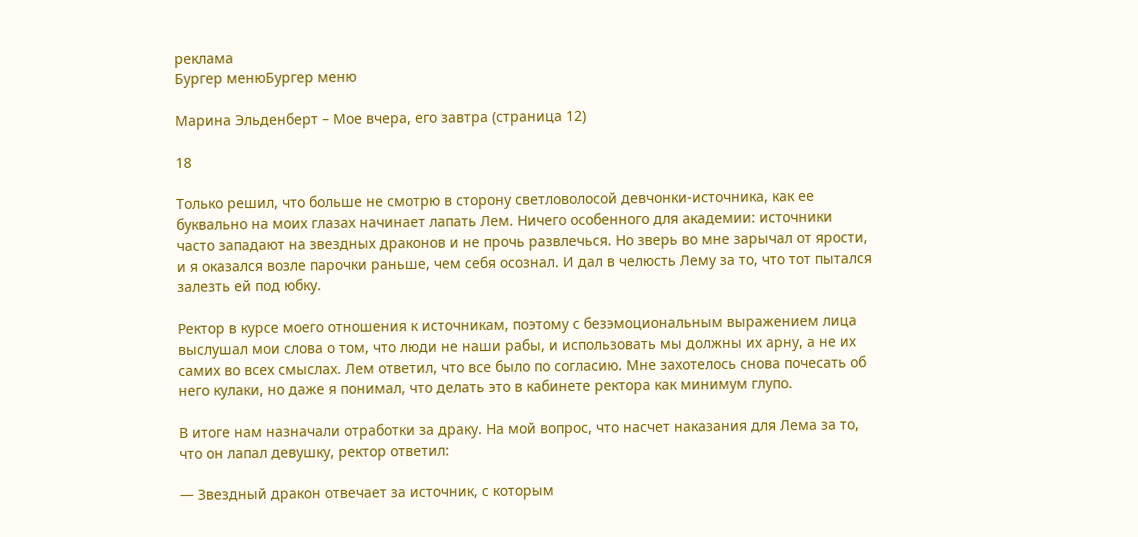реклама
Бургер менюБургер меню

Марина Эльденберт – Мое вчера, его завтра (страница 12)

18

Только решил, что больше не смотрю в сторону светловолосой девчонки-источника, как ее буквально на моих глазах начинает лапать Лем. Ничего особенного для академии: источники часто западают на звездных драконов и не прочь развлечься. Но зверь во мне зарычал от ярости, и я оказался возле парочки раньше, чем себя осознал. И дал в челюсть Лему за то, что тот пытался залезть ей под юбку.

Ректор в курсе моего отношения к источникам, поэтому с безэмоциональным выражением лица выслушал мои слова о том, что люди не наши рабы, и использовать мы должны их арну, а не их самих во всех смыслах. Лем ответил, что все было по согласию. Мне захотелось снова почесать об него кулаки, но даже я понимал, что делать это в кабинете ректора как минимум глупо.

В итоге нам назначали отработки за драку. На мой вопрос, что насчет наказания для Лема за то, что он лапал девушку, ректор ответил:

— Звездный дракон отвечает за источник, с которым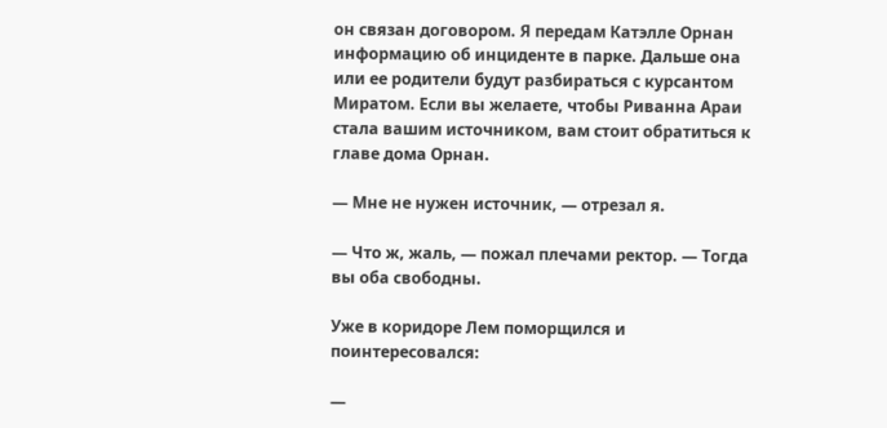он связан договором. Я передам Катэлле Орнан информацию об инциденте в парке. Дальше она или ее родители будут разбираться с курсантом Миратом. Если вы желаете, чтобы Риванна Араи стала вашим источником, вам стоит обратиться к главе дома Орнан.

— Мне не нужен источник, — отрезал я.

— Что ж, жаль, — пожал плечами ректор. — Тогда вы оба свободны.

Уже в коридоре Лем поморщился и поинтересовался:

—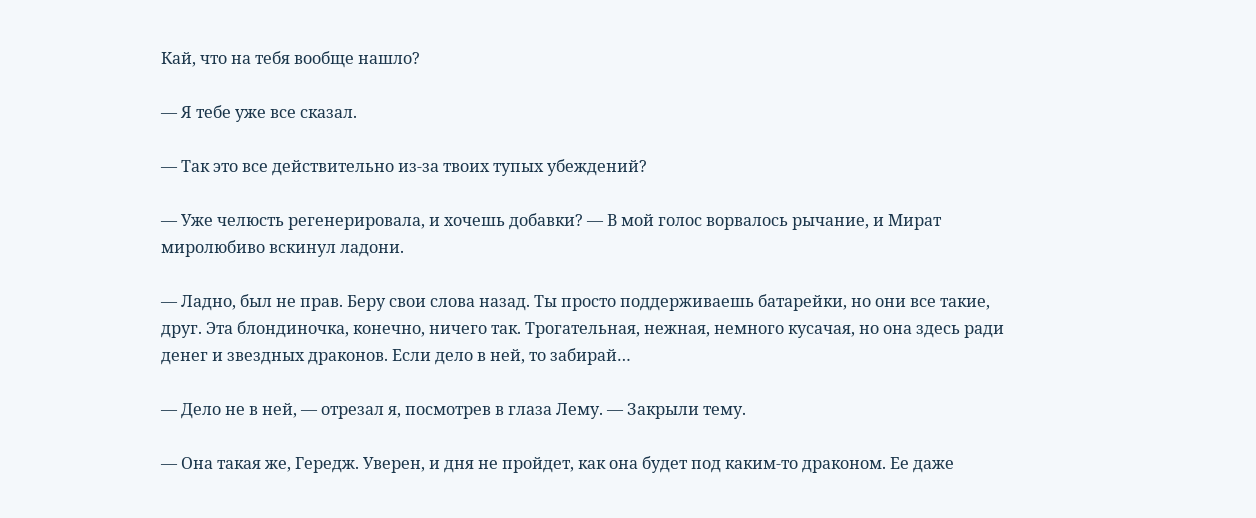Кай, что на тебя вообще нашло?

— Я тебе уже все сказал.

— Так это все действительно из-за твоих тупых убеждений?

— Уже челюсть регенерировала, и хочешь добавки? — В мой голос ворвалось рычание, и Мират миролюбиво вскинул ладони.

— Ладно, был не прав. Беру свои слова назад. Ты просто поддерживаешь батарейки, но они все такие, друг. Эта блондиночка, конечно, ничего так. Трогательная, нежная, немного кусачая, но она здесь ради денег и звездных драконов. Если дело в ней, то забирай…

— Дело не в ней, — отрезал я, посмотрев в глаза Лему. — Закрыли тему.

— Она такая же, Гередж. Уверен, и дня не пройдет, как она будет под каким-то драконом. Ее даже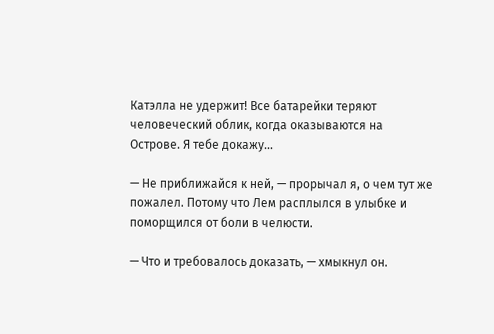Катэлла не удержит! Все батарейки теряют человеческий облик, когда оказываются на Острове. Я тебе докажу…

— Не приближайся к ней, — прорычал я, о чем тут же пожалел. Потому что Лем расплылся в улыбке и поморщился от боли в челюсти.

— Что и требовалось доказать, — хмыкнул он.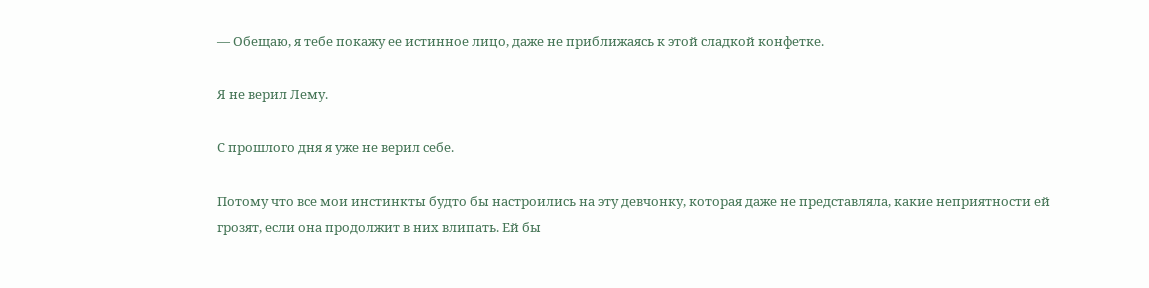— Обещаю, я тебе покажу ее истинное лицо, даже не приближаясь к этой сладкой конфетке.

Я не верил Лему.

С прошлого дня я уже не верил себе.

Потому что все мои инстинкты будто бы настроились на эту девчонку, которая даже не представляла, какие неприятности ей грозят, если она продолжит в них влипать. Ей бы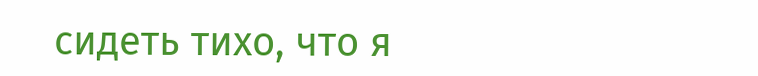сидеть тихо, что я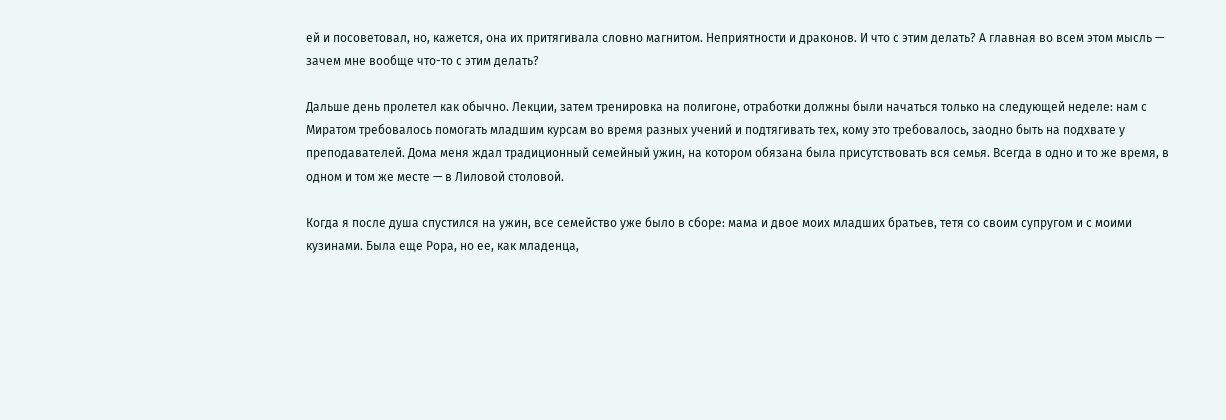ей и посоветовал, но, кажется, она их притягивала словно магнитом. Неприятности и драконов. И что с этим делать? А главная во всем этом мысль — зачем мне вообще что-то с этим делать?

Дальше день пролетел как обычно. Лекции, затем тренировка на полигоне, отработки должны были начаться только на следующей неделе: нам с Миратом требовалось помогать младшим курсам во время разных учений и подтягивать тех, кому это требовалось, заодно быть на подхвате у преподавателей. Дома меня ждал традиционный семейный ужин, на котором обязана была присутствовать вся семья. Всегда в одно и то же время, в одном и том же месте — в Лиловой столовой.

Когда я после душа спустился на ужин, все семейство уже было в сборе: мама и двое моих младших братьев, тетя со своим супругом и с моими кузинами. Была еще Рора, но ее, как младенца,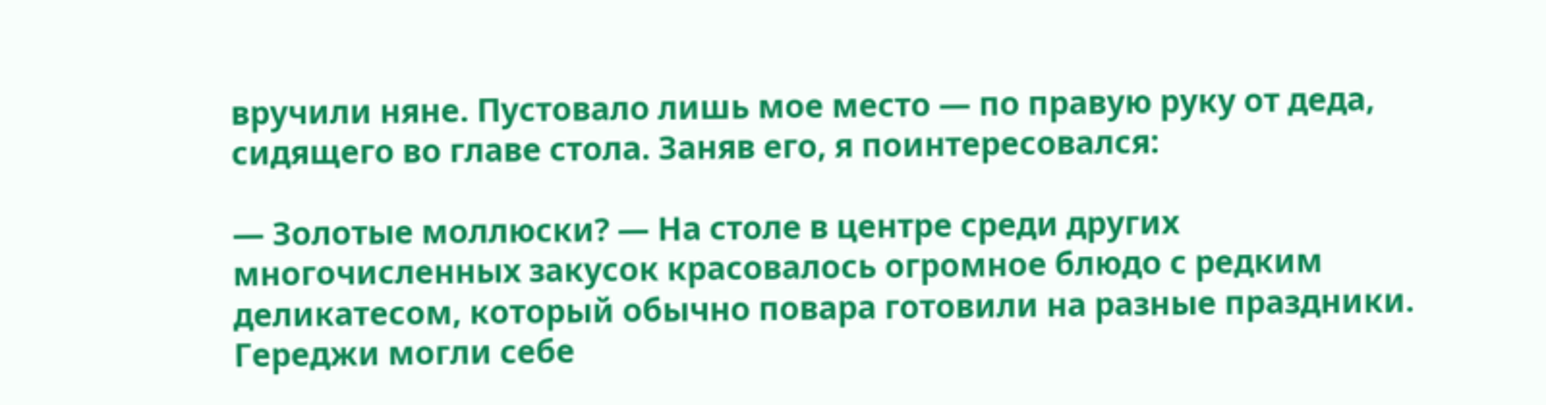вручили няне. Пустовало лишь мое место — по правую руку от деда, сидящего во главе стола. Заняв его, я поинтересовался:

— Золотые моллюски? — На столе в центре среди других многочисленных закусок красовалось огромное блюдо с редким деликатесом, который обычно повара готовили на разные праздники. Гереджи могли себе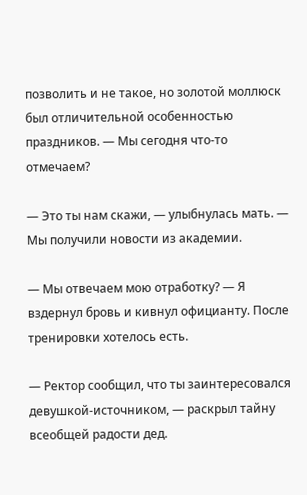позволить и не такое, но золотой моллюск был отличительной особенностью праздников. — Мы сегодня что-то отмечаем?

— Это ты нам скажи, — улыбнулась мать. — Мы получили новости из академии.

— Мы отвечаем мою отработку? — Я вздернул бровь и кивнул официанту. После тренировки хотелось есть.

— Ректор сообщил, что ты заинтересовался девушкой-источником, — раскрыл тайну всеобщей радости дед.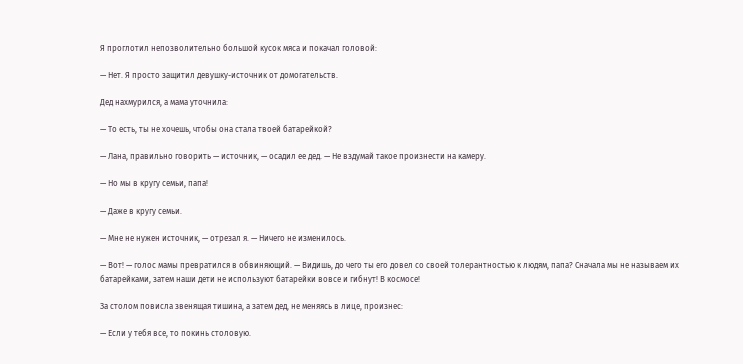Я проглотил непозволительно большой кусок мяса и покачал головой:

— Нет. Я просто защитил девушку-источник от домогательств.

Дед нахмурился, а мама уточнила:

— То есть, ты не хочешь, чтобы она стала твоей батарейкой?

— Лана, правильно говорить — источник, — осадил ее дед. — Не вздумай такое произнести на камеру.

— Но мы в кругу семьи, папа!

— Даже в кругу семьи.

— Мне не нужен источник, — отрезал я. — Ничего не изменилось.

— Вот! — голос мамы превратился в обвиняющий. — Видишь, до чего ты его довел со своей толерантностью к людям, папа? Сначала мы не называем их батарейками, затем наши дети не используют батарейки вовсе и гибнут! В космосе!

За столом повисла звенящая тишина, а затем дед, не меняясь в лице, произнес:

— Если у тебя все, то покинь столовую.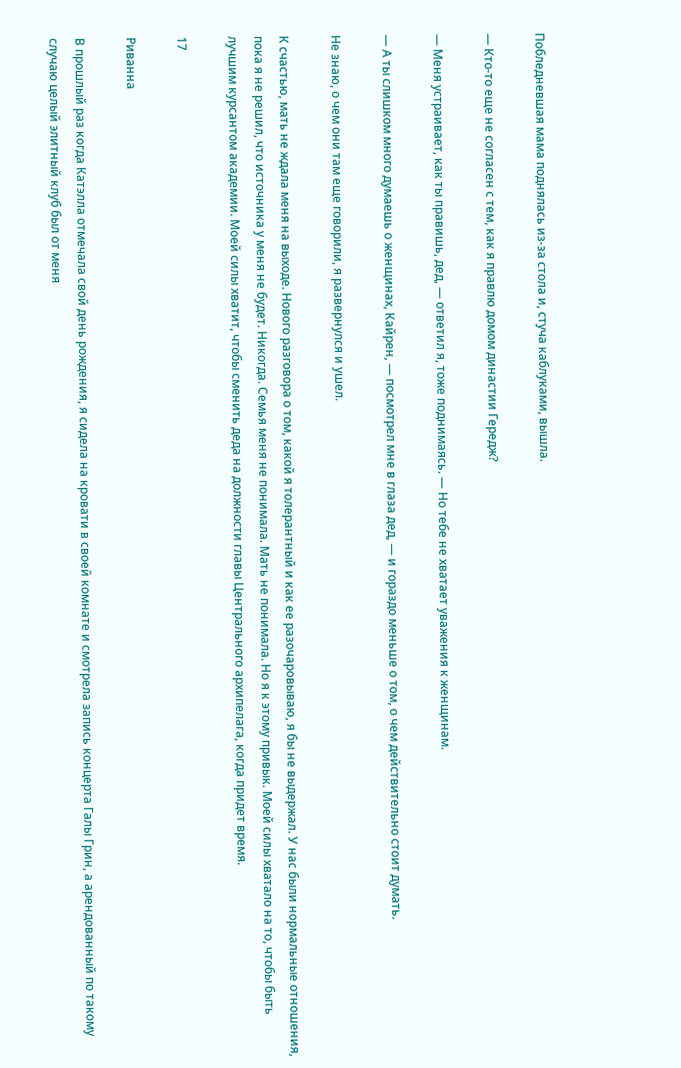Побледневшая мама поднялась из-за стола и, стуча каблуками, вышла.

— Кто-то еще не согласен с тем, как я правлю домом династии Гередж?

— Меня устраивает, как ты правишь, дед, — ответил я, тоже поднимаясь. — Но тебе не хватает уважения к женщинам.

— А ты слишком много думаешь о женщинах, Кайрен, — посмотрел мне в глаза дед, — и гораздо меньше о том, о чем действительно стоит думать.

Не знаю, о чем они там еще говорили, я развернулся и ушел.

К счастью, мать не ждала меня на выходе. Нового разговора о том, какой я толерантный и как ее разочаровываю, я бы не выдержал. У нас были нормальные отношения, пока я не решил, что источника у меня не будет. Никогда. Семья меня не понимала. Мать не понимала. Но я к этому привык. Моей силы хватало на то, чтобы быть лучшим курсантом академии. Моей силы хватит, чтобы сменить деда на должности главы Центрального архипелага, когда придет время.

17

Риванна

В прошлый раз когда Катэлла отмечала свой день рождения, я сидела на кровати в своей комнате и смотрела запись концерта Галы Грин, а арендованный по такому случаю целый элитный клуб был от меня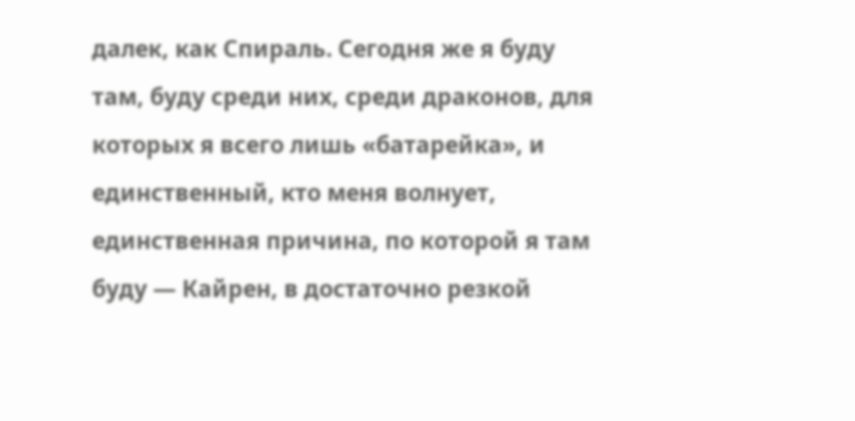далек, как Спираль. Сегодня же я буду там, буду среди них, среди драконов, для которых я всего лишь «батарейка», и единственный, кто меня волнует, единственная причина, по которой я там буду — Кайрен, в достаточно резкой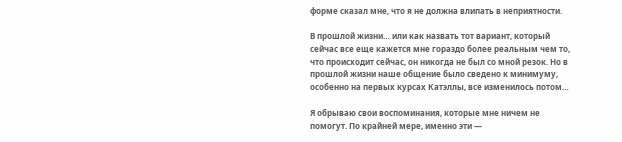форме сказал мне, что я не должна влипать в неприятности.

В прошлой жизни… или как назвать тот вариант, который сейчас все еще кажется мне гораздо более реальным чем то, что происходит сейчас, он никогда не был со мной резок. Но в прошлой жизни наше общение было сведено к минимуму, особенно на первых курсах Катэллы, все изменилось потом…

Я обрываю свои воспоминания, которые мне ничем не помогут. По крайней мере, именно эти —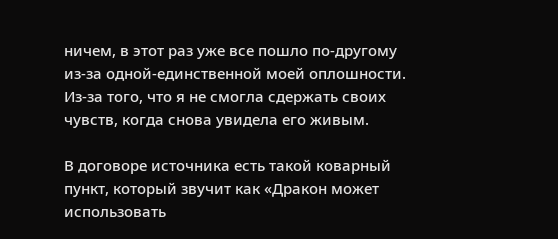ничем, в этот раз уже все пошло по-другому из-за одной-единственной моей оплошности. Из-за того, что я не смогла сдержать своих чувств, когда снова увидела его живым.

В договоре источника есть такой коварный пункт, который звучит как «Дракон может использовать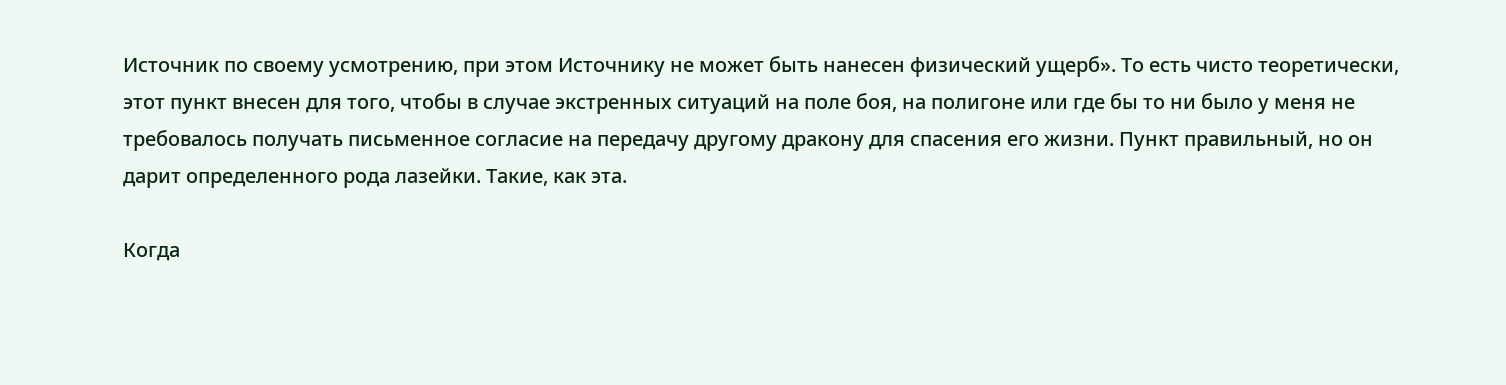Источник по своему усмотрению, при этом Источнику не может быть нанесен физический ущерб». То есть чисто теоретически, этот пункт внесен для того, чтобы в случае экстренных ситуаций на поле боя, на полигоне или где бы то ни было у меня не требовалось получать письменное согласие на передачу другому дракону для спасения его жизни. Пункт правильный, но он дарит определенного рода лазейки. Такие, как эта.

Когда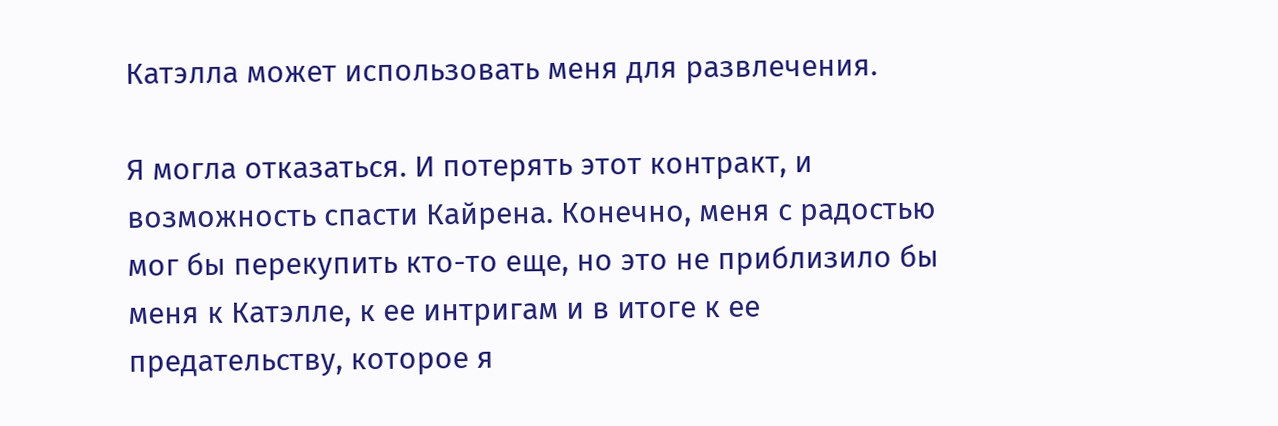Катэлла может использовать меня для развлечения.

Я могла отказаться. И потерять этот контракт, и возможность спасти Кайрена. Конечно, меня с радостью мог бы перекупить кто-то еще, но это не приблизило бы меня к Катэлле, к ее интригам и в итоге к ее предательству, которое я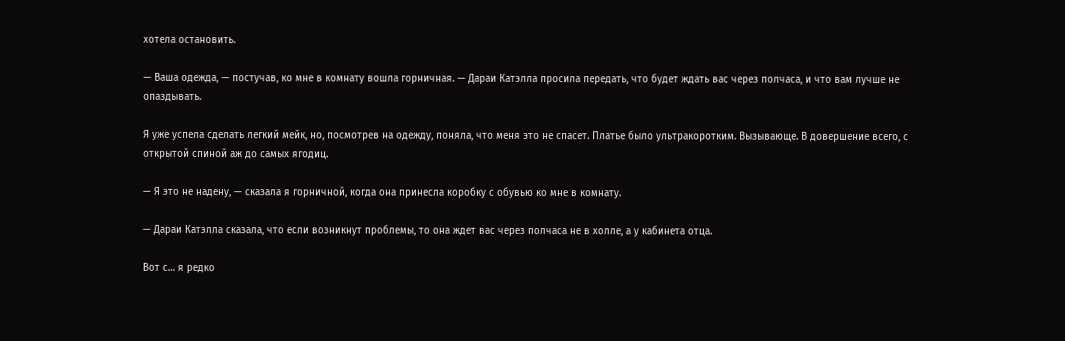хотела остановить.

— Ваша одежда, — постучав, ко мне в комнату вошла горничная. — Дараи Катэлла просила передать, что будет ждать вас через полчаса, и что вам лучше не опаздывать.

Я уже успела сделать легкий мейк, но, посмотрев на одежду, поняла, что меня это не спасет. Платье было ультракоротким. Вызывающе. В довершение всего, с открытой спиной аж до самых ягодиц.

— Я это не надену, — сказала я горничной, когда она принесла коробку с обувью ко мне в комнату.

— Дараи Катэлла сказала, что если возникнут проблемы, то она ждет вас через полчаса не в холле, а у кабинета отца.

Вот с… я редко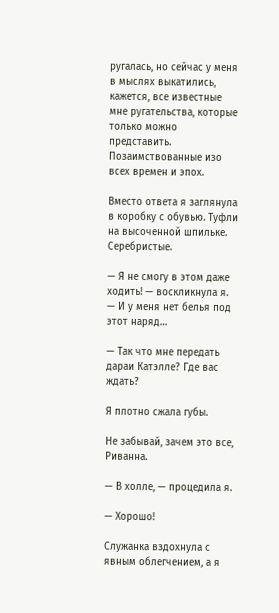ругалась, но сейчас у меня в мыслях выкатились, кажется, все известные мне ругательства, которые только можно представить. Позаимствованные изо всех времен и эпох.

Вместо ответа я заглянула в коробку с обувью. Туфли на высоченной шпильке. Серебристые.

— Я не смогу в этом даже ходить! — воскликнула я. — И у меня нет белья под этот наряд…

— Так что мне передать дараи Катэлле? Где вас ждать?

Я плотно сжала губы.

Не забывай, зачем это все, Риванна.

— В холле, — процедила я.

— Хорошо!

Служанка вздохнула с явным облегчением, а я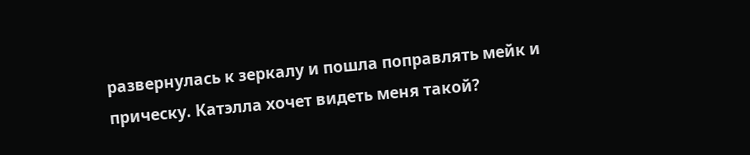развернулась к зеркалу и пошла поправлять мейк и прическу. Катэлла хочет видеть меня такой?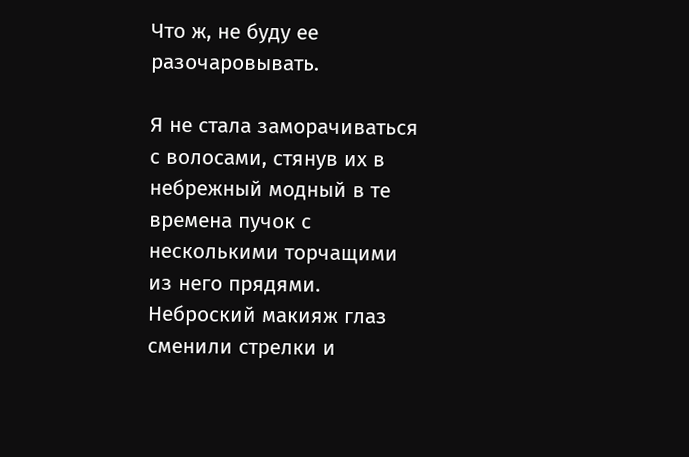Что ж, не буду ее разочаровывать.

Я не стала заморачиваться с волосами, стянув их в небрежный модный в те времена пучок с несколькими торчащими из него прядями. Неброский макияж глаз сменили стрелки и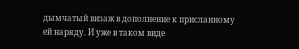дымчатый визаж в дополнение к присланному ей наряду. И уже в таком виде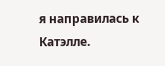я направилась к Катэлле.